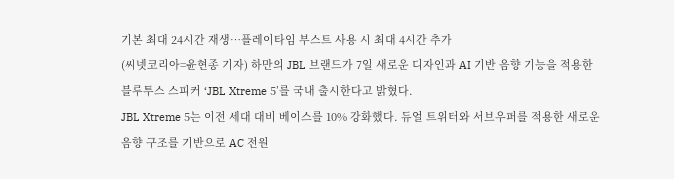기본 최대 24시간 재생…플레이타임 부스트 사용 시 최대 4시간 추가
(씨넷코리아=윤현종 기자) 하만의 JBL 브랜드가 7일 새로운 디자인과 AI 기반 음향 기능을 적용한 블루투스 스피커 ‘JBL Xtreme 5’를 국내 출시한다고 밝혔다.
JBL Xtreme 5는 이전 세대 대비 베이스를 10% 강화했다. 듀얼 트위터와 서브우퍼를 적용한 새로운 음향 구조를 기반으로 AC 전원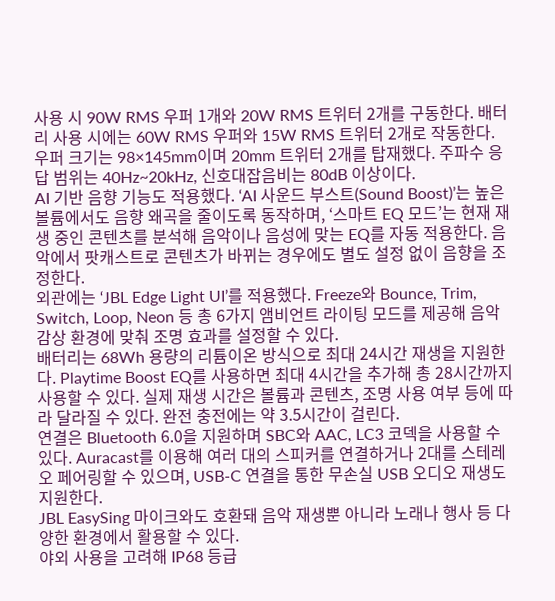사용 시 90W RMS 우퍼 1개와 20W RMS 트위터 2개를 구동한다. 배터리 사용 시에는 60W RMS 우퍼와 15W RMS 트위터 2개로 작동한다.
우퍼 크기는 98×145mm이며 20mm 트위터 2개를 탑재했다. 주파수 응답 범위는 40Hz~20kHz, 신호대잡음비는 80dB 이상이다.
AI 기반 음향 기능도 적용했다. ‘AI 사운드 부스트(Sound Boost)’는 높은 볼륨에서도 음향 왜곡을 줄이도록 동작하며, ‘스마트 EQ 모드’는 현재 재생 중인 콘텐츠를 분석해 음악이나 음성에 맞는 EQ를 자동 적용한다. 음악에서 팟캐스트로 콘텐츠가 바뀌는 경우에도 별도 설정 없이 음향을 조정한다.
외관에는 ‘JBL Edge Light UI’를 적용했다. Freeze와 Bounce, Trim, Switch, Loop, Neon 등 총 6가지 앰비언트 라이팅 모드를 제공해 음악 감상 환경에 맞춰 조명 효과를 설정할 수 있다.
배터리는 68Wh 용량의 리튬이온 방식으로 최대 24시간 재생을 지원한다. Playtime Boost EQ를 사용하면 최대 4시간을 추가해 총 28시간까지 사용할 수 있다. 실제 재생 시간은 볼륨과 콘텐츠, 조명 사용 여부 등에 따라 달라질 수 있다. 완전 충전에는 약 3.5시간이 걸린다.
연결은 Bluetooth 6.0을 지원하며 SBC와 AAC, LC3 코덱을 사용할 수 있다. Auracast를 이용해 여러 대의 스피커를 연결하거나 2대를 스테레오 페어링할 수 있으며, USB-C 연결을 통한 무손실 USB 오디오 재생도 지원한다.
JBL EasySing 마이크와도 호환돼 음악 재생뿐 아니라 노래나 행사 등 다양한 환경에서 활용할 수 있다.
야외 사용을 고려해 IP68 등급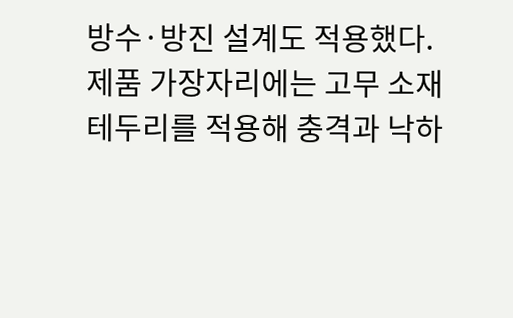방수·방진 설계도 적용했다. 제품 가장자리에는 고무 소재 테두리를 적용해 충격과 낙하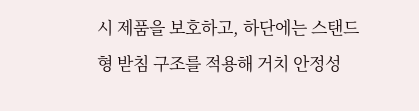시 제품을 보호하고, 하단에는 스탠드형 받침 구조를 적용해 거치 안정성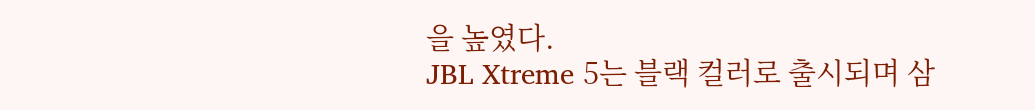을 높였다.
JBL Xtreme 5는 블랙 컬러로 출시되며 삼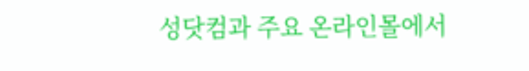성닷컴과 주요 온라인몰에서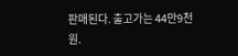판매된다. 출고가는 44만9천 원.